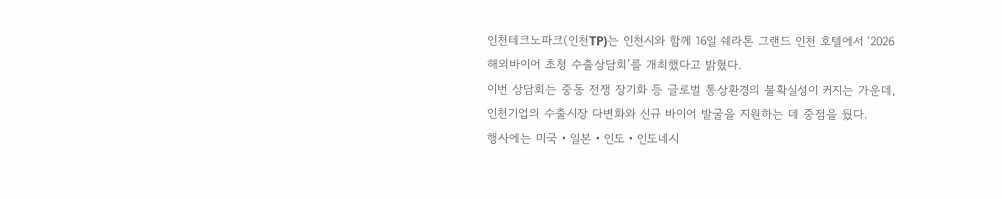인천테크노파크(인천TP)는 인천시와 함께 16일 쉐라톤 그랜드 인천 호텔에서 ‘2026 해외바이어 초청 수출상담회’를 개최했다고 밝혔다.
이번 상담회는 중동 전쟁 장기화 등 글로벌 통상환경의 불확실성이 커지는 가운데, 인천기업의 수출시장 다변화와 신규 바이어 발굴을 지원하는 데 중점을 뒀다.
행사에는 미국‧일본‧인도‧인도네시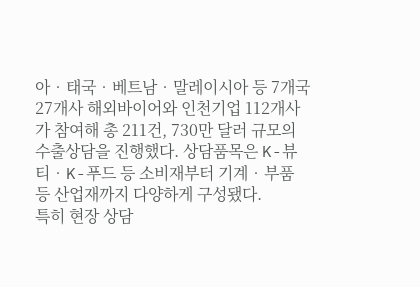아‧태국‧베트남‧말레이시아 등 7개국 27개사 해외바이어와 인천기업 112개사가 참여해 총 211건, 730만 달러 규모의 수출상담을 진행했다. 상담품목은 K-뷰티‧K-푸드 등 소비재부터 기계‧부품 등 산업재까지 다양하게 구성됐다.
특히 현장 상담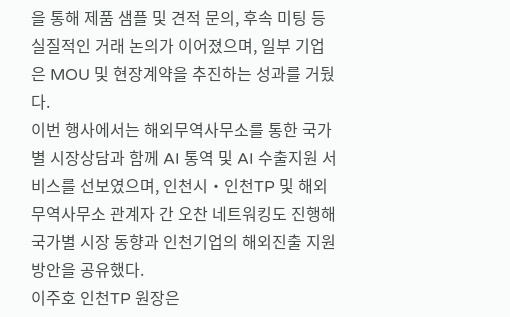을 통해 제품 샘플 및 견적 문의, 후속 미팅 등 실질적인 거래 논의가 이어졌으며, 일부 기업은 MOU 및 현장계약을 추진하는 성과를 거뒀다.
이번 행사에서는 해외무역사무소를 통한 국가별 시장상담과 함께 AI 통역 및 AI 수출지원 서비스를 선보였으며, 인천시‧인천TP 및 해외무역사무소 관계자 간 오찬 네트워킹도 진행해 국가별 시장 동향과 인천기업의 해외진출 지원 방안을 공유했다.
이주호 인천TP 원장은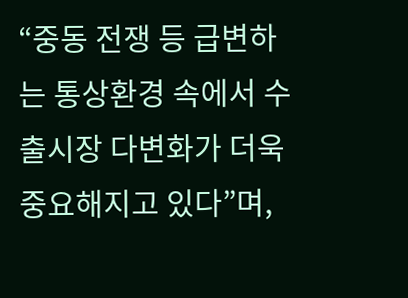“중동 전쟁 등 급변하는 통상환경 속에서 수출시장 다변화가 더욱 중요해지고 있다”며,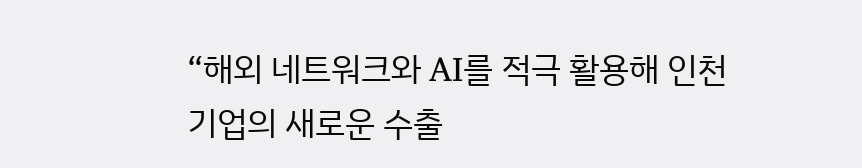“해외 네트워크와 AI를 적극 활용해 인천기업의 새로운 수출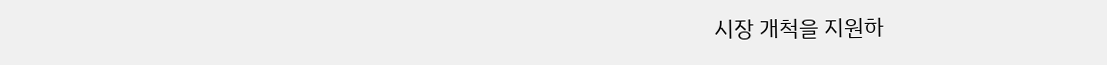시장 개척을 지원하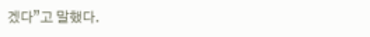겠다”고 말했다.